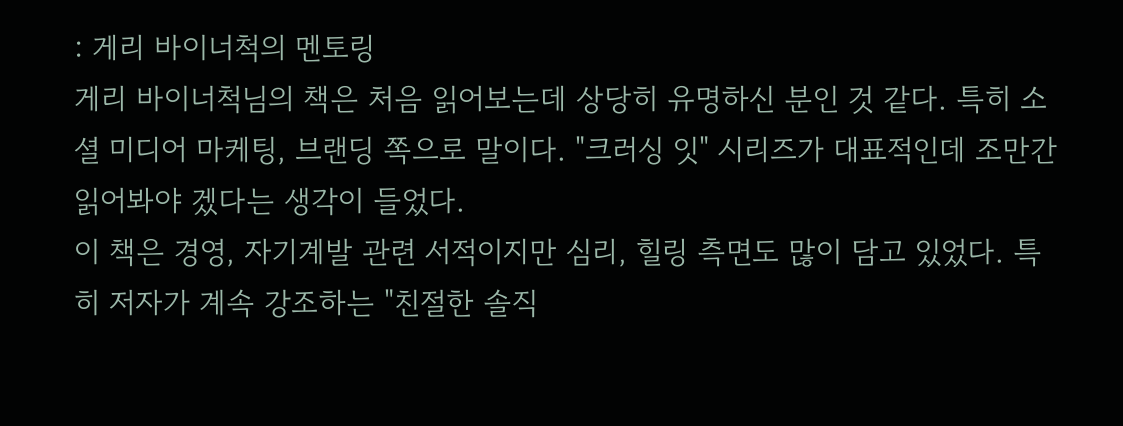: 게리 바이너척의 멘토링
게리 바이너척님의 책은 처음 읽어보는데 상당히 유명하신 분인 것 같다. 특히 소셜 미디어 마케팅, 브랜딩 쪽으로 말이다. "크러싱 잇" 시리즈가 대표적인데 조만간 읽어봐야 겠다는 생각이 들었다.
이 책은 경영, 자기계발 관련 서적이지만 심리, 힐링 측면도 많이 담고 있었다. 특히 저자가 계속 강조하는 "친절한 솔직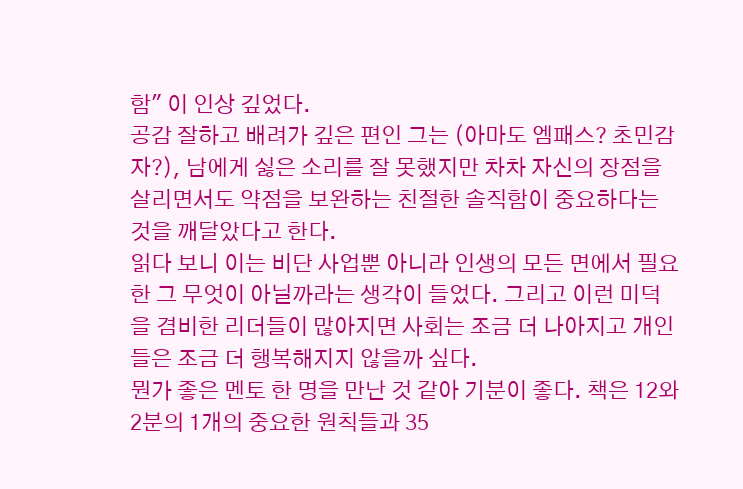함" 이 인상 깊었다.
공감 잘하고 배려가 깊은 편인 그는 (아마도 엠패스? 초민감자?), 남에게 싫은 소리를 잘 못했지만 차차 자신의 장점을 살리면서도 약점을 보완하는 친절한 솔직함이 중요하다는 것을 깨달았다고 한다.
읽다 보니 이는 비단 사업뿐 아니라 인생의 모든 면에서 필요한 그 무엇이 아닐까라는 생각이 들었다. 그리고 이런 미덕을 겸비한 리더들이 많아지면 사회는 조금 더 나아지고 개인들은 조금 더 행복해지지 않을까 싶다.
뭔가 좋은 멘토 한 명을 만난 것 같아 기분이 좋다. 책은 12와 2분의 1개의 중요한 원칙들과 35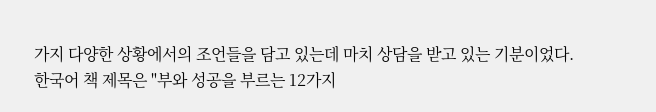가지 다양한 상황에서의 조언들을 담고 있는데 마치 상담을 받고 있는 기분이었다.
한국어 책 제목은 "부와 성공을 부르는 12가지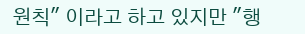원칙" 이라고 하고 있지만 "행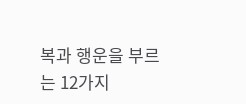복과 행운을 부르는 12가지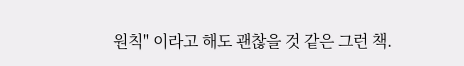원칙" 이라고 해도 괜찮을 것 같은 그런 책.